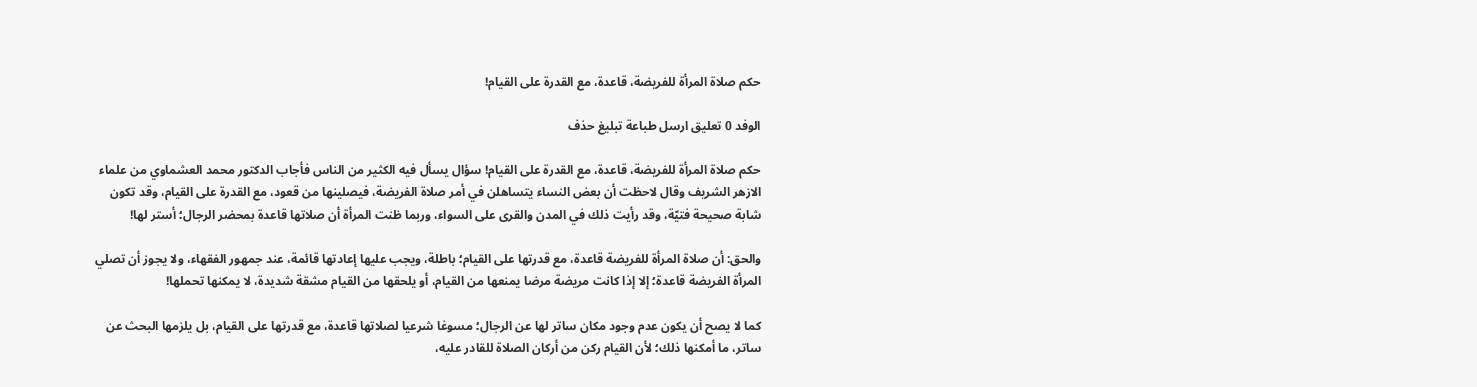حكم صلاة المرأة للفريضة، قاعدة، مع القدرة على القيام!

الوفد 0 تعليق ارسل طباعة تبليغ حذف

حكم صلاة المرأة للفريضة، قاعدة، مع القدرة على القيام! سؤال يسأل فيه الكثير من الناس فأجاب الدكتور محمد العشماوي من علماء الازهر الشريف وقال لاحظت أن بعض النساء يتساهلن في أمر صلاة الفريضة، فيصلينها من قعود، مع القدرة على القيام، وقد تكون شابة صحيحة فتيّة، وقد رأيت ذلك في المدن والقرى على السواء، وربما ظنت المرأة أن صلاتها قاعدة بمحضر الرجال؛ أستر لها!

والحق: أن صلاة المرأة للفريضة قاعدة، مع قدرتها على القيام؛ باطلة، ويجب عليها إعادتها قائمة، عند جمهور الفقهاء، ولا يجوز أن تصلي المرأة الفريضة قاعدة؛ إلا إذا كانت مريضة مرضا يمنعها من القيام، أو يلحقها من القيام مشقة شديدة، لا يمكنها تحملها!

كما لا يصح أن يكون عدم وجود مكان ساتر لها عن الرجال؛ مسوغا شرعيا لصلاتها قاعدة، مع قدرتها على القيام، بل يلزمها البحث عن ساتر، ما أمكنها ذلك؛ لأن القيام ركن من أركان الصلاة للقادر عليه،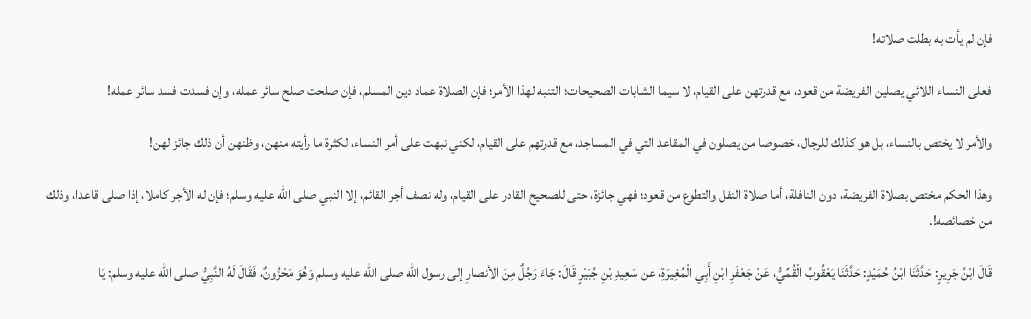فإن لم يأت به بطلت صلاته!

فعلى النساء اللائي يصلين الفريضة من قعود، مع قدرتهن على القيام، لا سيما الشابات الصحيحات؛ التنبه لهذا الأمر؛ فإن الصلاة عماد دين المسلم، فإن صلحت صلح سائر عمله، وإن فسدت فسد سائر عمله!

والأمر لا يختص بالنساء، بل هو كذلك للرجال، خصوصا من يصلون في المقاعد التي في المساجد، مع قدرتهم على القيام، لكني نبهت على أمر النساء، لكثرة ما رأيته منهن، وظنهن أن ذلك جائز لهن!

وهذا الحكم مختص بصلاة الفريضة، دون النافلة، أما صلاة النفل والتطوع من قعود؛ فهي جائزة، حتى للصحيح القادر على القيام، وله نصف أجر القائم، إلا النبي صلى الله عليه وسلم؛ فإن له الأجر كاملا، إذا صلى قاعدا، وذلك من خصائصه!.

قَالَ ابْنُ جَرِيرٍ: حَدَّثَنَا ابْنُ حُمَيْدٍ: حَدَّثَنَا يَعْقُوبُ الْقُمِّيُّ، عَنْ جَعْفَرِ ابْنِ أَبِي الْمُغِيرَةِ، عن سَعِيدِ بْنِ جُبَيْرٍ قَالَ: جَاءَ رَجُلٌ مِنَ الأنصارِ إلى رسول الله صلى الله عليه وسلم وَهُوَ مَحْزُونٌ، فَقَالَ لَهُ النَّبِيُّ صلى الله عليه وسلم: يَا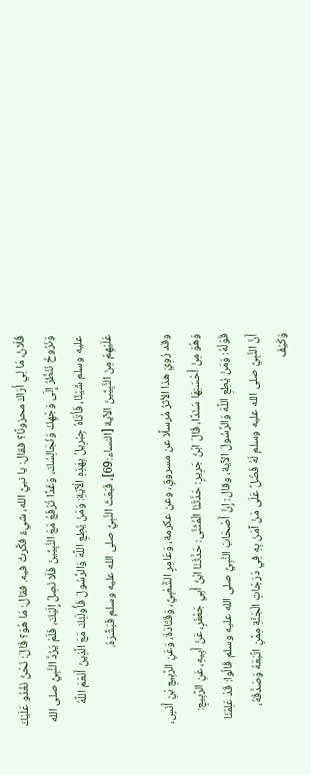فُلَانُ، مَا لِي أَرَاكَ محزونًا؟ فقال: يا نبيَّ الله، شيءٌ فكَّرتُ فيه. فقال: مَا هُوَ؟ قَالَ: نَحْنُ نَغْدُو عَلَيْكَ وَنَرُوحُ نَنْظُرُ إِلَى وَجْهِكَ وَنُجَالِسُكَ، وَغَدًا تُرْفَعُ مَعَ النَّبِيِّينَ فَلَا نَصِلُ إِلَيْكَ، فَلَمْ يَرُدَّ النَّبِيُّ صلى الله عليه وسلم شَيْئًا، فَأَتَاهُ جِبْرِيلُ بِهَذِهِ الْآيَةِ: وَمَنْ يُطِعِ اللَّهَ وَالرَّسُولَ فَأُولَئِكَ مَعَ الَّذِينَ أَنْعَمَ اللَّهُ عَلَيْهِمْ مِنَ النَّبِيِّينَ الآية [النساء:69]، فَبَعَثَ النَّبِيُّ صلى الله عليه وسلم فَبَشَّرَهُ.

وقد رُوِيَ هذا الأثرُ مُرسلًا عن مسروقٍ، وعن عكرمة، وَعَامِرٍ الشَّعْبِيِّ، وَقَتَادَةَ، وَعَنِ الرَّبِيعِ بْنِ أَنَسٍ، وَهُوَ مِنْ أَحْسَنِهَا سَنَدًا، قَالَ ابْنُ جَرِيرٍ: حَدَّثَنَا الْمُثَنَّى: حَدَّثَنَا ابْنُ أَبِي جَعْفَرٍ، عَنْ أَبِيهِ، عَنِ الرَّبِيعِ: قَوْلُهُ: وَمَنْ يُطِعِ اللَّهَ وَالرَّسُولَ الآية، وقال: إِنَّ أَصْحَابَ النَّبِيِّ صلى الله عليه وسلم قَالُوا: قَدْ عَلِمْنَا أَنَّ النَّبِيَّ صلى الله عليه وسلم لَهُ فَضْلٌ عَلَى مَنْ آمَنَ بِهِ فِي دَرَجَاتِ الْجَنَّةِ مِمَّنِ اتَّبَعَهُ وَصَدَّقَهُ، وَكَيْفَ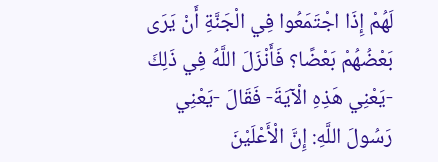لَهُمْ إِذَا اجْتَمَعُوا فِي الْجَنَّةِ أَنْ يَرَى بَعْضُهُمْ بَعْضًا؟ فَأَنْزَلَ اللَّهُ فِي ذَلِكَ -يَعْنِي هَذِهِ الْآيَةَ- فَقَالَ -يَعْنِي رَسُولَ اللَّهِ: إِنَّ الْأَعْلَيْنَ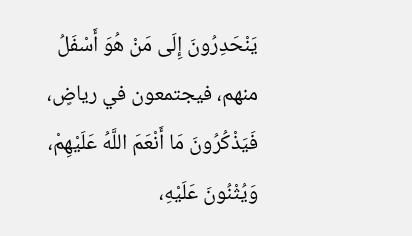يَنْحَدِرُونَ إِلَى مَنْ هُوَ أَسْفَلُ منهم، فيجتمعون في رياضٍ، فَيَذْكُرُونَ مَا أَنْعَمَ اللَّهُ عَلَيْهِمْ، وَيُثْنُونَ عَلَيْهِ،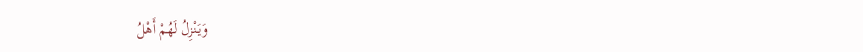وَيَنْزِلُ لَهُمْ أَهْلُ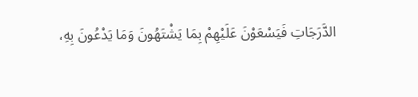الدَّرَجَاتِ فَيَسْعَوْنَ عَلَيْهِمْ بِمَا يَشْتَهُونَ وَمَا يَدْعُونَ بِهِ،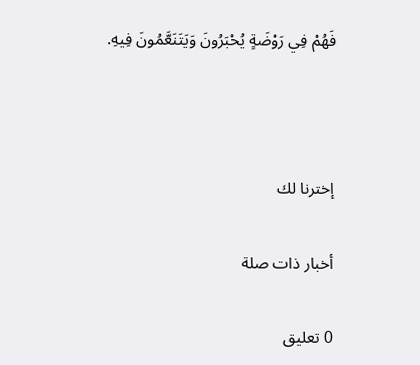فَهُمْ فِي رَوْضَةٍ يُحْبَرُونَ وَيَتَنَعَّمُونَ فِيهِ.



إخترنا لك

أخبار ذات صلة

0 تعليق